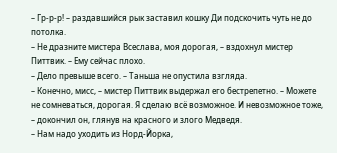– Гр-р-р! – раздавшийся рык заставил кошку Ди подскочить чуть не до потолка.
– Не дразните мистера Всеслава, моя дорогая, – вздохнул мистер Питтвик. – Ему сейчас плохо.
– Дело превыше всего. – Таньша не опустила взгляда.
– Конечно, мисс, – мистер Питтвик выдержал его бестрепетно. – Можете не сомневаться, дорогая. Я сделаю всё возможное. И невозможное тоже, – докончил он, глянув на красного и злого Медведя.
– Нам надо уходить из Норд-Йорка,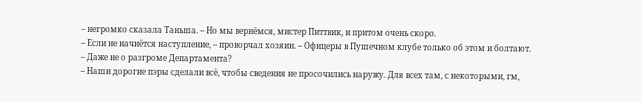– негромко сказала Таньша. – Но мы вернёмся, мистер Питтвик, и притом очень скоро.
– Если не начнётся наступление, – проворчал хозяин. – Офицеры в Пушечном клубе только об этом и болтают.
– Даже не о разгроме Департамента?
– Наши дорогие пэры сделали всё, чтобы сведения не просочились наружу. Для всех там, с некоторыми, гм,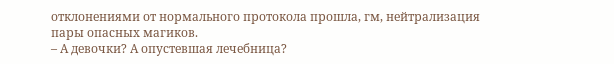отклонениями от нормального протокола прошла, гм, нейтрализация пары опасных магиков.
– А девочки? А опустевшая лечебница?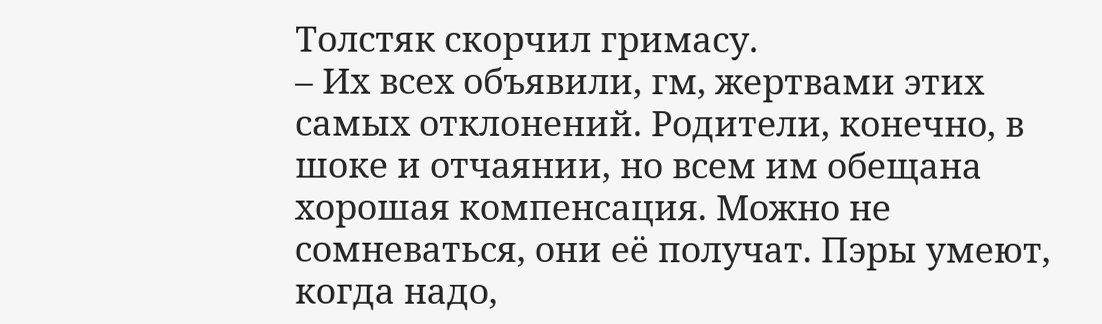Толстяк скорчил гримасу.
– Их всех объявили, гм, жертвами этих самых отклонений. Родители, конечно, в шоке и отчаянии, но всем им обещана хорошая компенсация. Можно не сомневаться, они её получат. Пэры умеют, когда надо,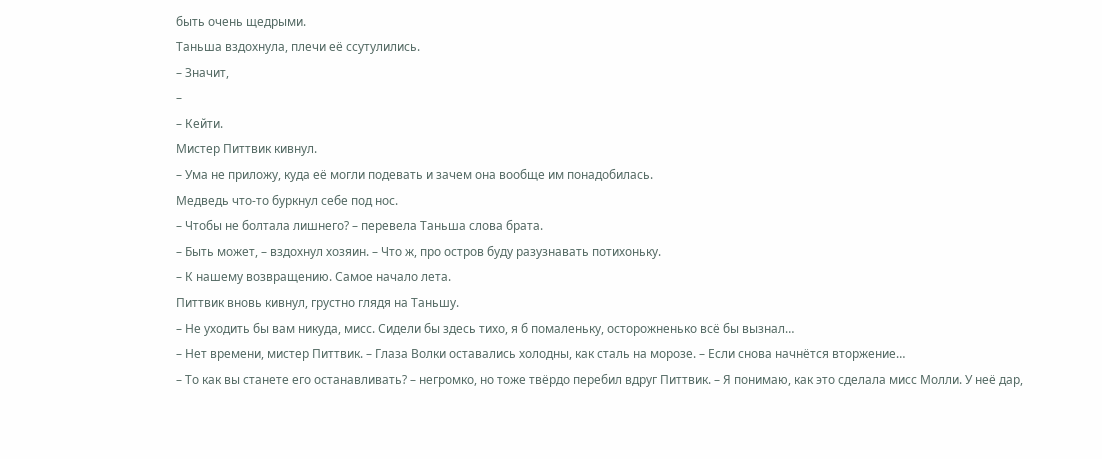быть очень щедрыми.
Таньша вздохнула, плечи её ссутулились.
– Значит,
–
– Кейти.
Мистер Питтвик кивнул.
– Ума не приложу, куда её могли подевать и зачем она вообще им понадобилась.
Медведь что-то буркнул себе под нос.
– Чтобы не болтала лишнего? – перевела Таньша слова брата.
– Быть может, – вздохнул хозяин. – Что ж, про остров буду разузнавать потихоньку.
– К нашему возвращению. Самое начало лета.
Питтвик вновь кивнул, грустно глядя на Таньшу.
– Не уходить бы вам никуда, мисс. Сидели бы здесь тихо, я б помаленьку, осторожненько всё бы вызнал…
– Нет времени, мистер Питтвик. – Глаза Волки оставались холодны, как сталь на морозе. – Если снова начнётся вторжение…
– То как вы станете его останавливать? – негромко, но тоже твёрдо перебил вдруг Питтвик. – Я понимаю, как это сделала мисс Молли. У неё дар,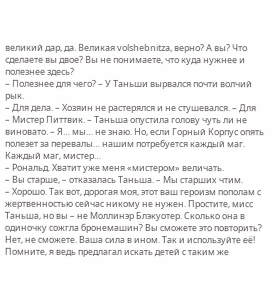великий дар, да. Великая volshebnitza, верно? А вы? Что сделаете вы двое? Вы не понимаете, что куда нужнее и полезнее здесь?
– Полезнее для чего? – У Таньши вырвался почти волчий рык.
– Для дела. – Хозяин не растерялся и не стушевался. – Для
– Мистер Питтвик. – Таньша опустила голову чуть ли не виновато. – Я… мы… не знаю. Но, если Горный Корпус опять полезет за перевалы… нашим потребуется каждый маг. Каждый маг, мистер…
– Рональд. Хватит уже меня «мистером» величать.
– Вы старше, – отказалась Таньша. – Мы старших чтим.
– Хорошо. Так вот, дорогая моя, этот ваш героизм пополам с жертвенностью сейчас никому не нужен. Простите, мисс Таньша, но вы – не Моллинэр Блэкуотер. Сколько она в одиночку сожгла бронемашин? Вы сможете это повторить? Нет, не сможете. Ваша сила в ином. Так и используйте её! Помните, я ведь предлагал искать детей с таким же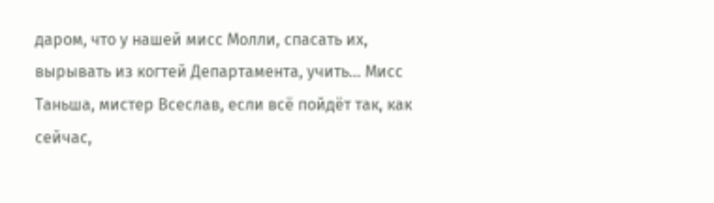даром, что у нашей мисс Молли, спасать их, вырывать из когтей Департамента, учить… Мисс Таньша, мистер Всеслав, если всё пойдёт так, как сейчас,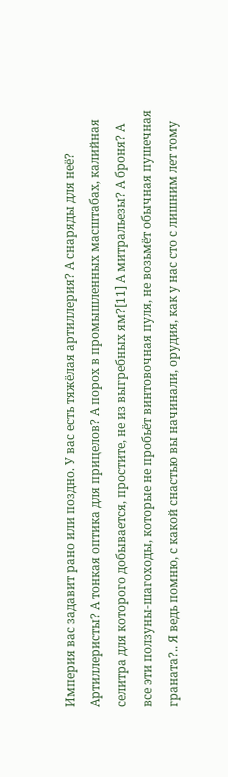Империя вас задавит рано или поздно. У вас есть тяжёлая артиллерия? А снаряды для неё? Артиллеристы? А тонкая оптика для прицелов? А порох в промышленных масштабах, калийная селитра для которого добывается, простите, не из выгребных ям?[11] А митральезы? А броня? А все эти ползуны-шагоходы, которые не пробьёт винтовочная пуля, не возьмёт обычная пушечная граната?.. Я ведь помню, с какой снастью вы начинали, орудия, как у нас сто с лишним лет тому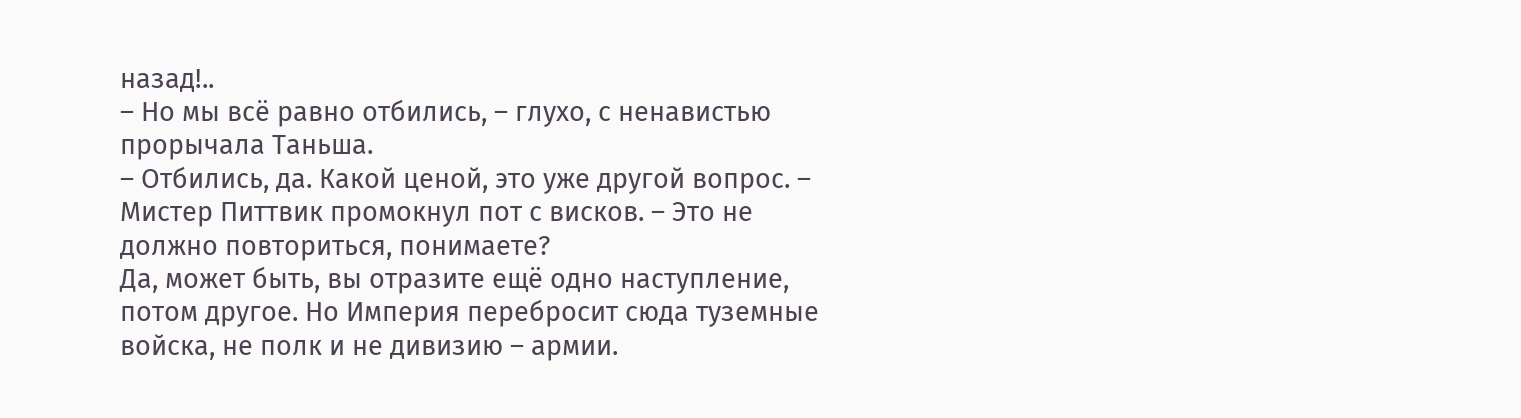назад!..
– Но мы всё равно отбились, – глухо, с ненавистью прорычала Таньша.
– Отбились, да. Какой ценой, это уже другой вопрос. – Мистер Питтвик промокнул пот с висков. – Это не должно повториться, понимаете?
Да, может быть, вы отразите ещё одно наступление, потом другое. Но Империя перебросит сюда туземные войска, не полк и не дивизию – армии.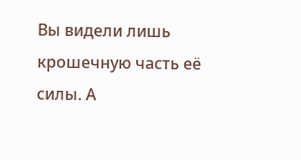Вы видели лишь крошечную часть её силы. А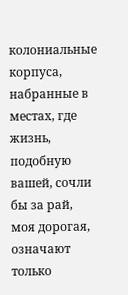колониальные корпуса, набранные в местах, где жизнь, подобную вашей, сочли бы за рай, моя дорогая, означают только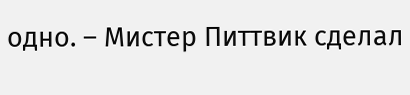одно. – Мистер Питтвик сделал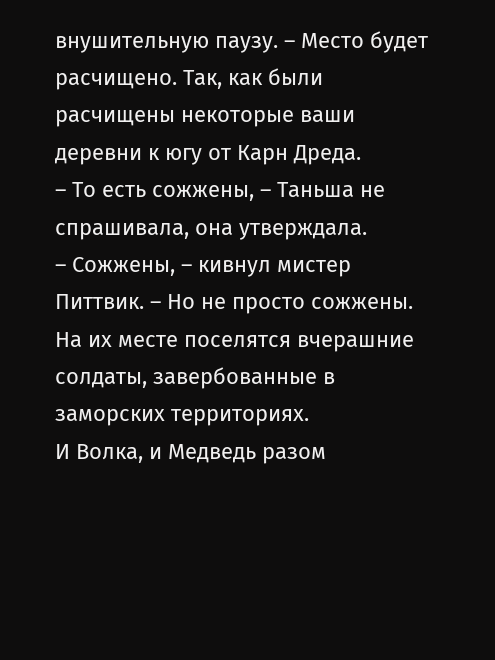внушительную паузу. – Место будет расчищено. Так, как были расчищены некоторые ваши деревни к югу от Карн Дреда.
– То есть сожжены, – Таньша не спрашивала, она утверждала.
– Сожжены, – кивнул мистер Питтвик. – Но не просто сожжены. На их месте поселятся вчерашние солдаты, завербованные в заморских территориях.
И Волка, и Медведь разом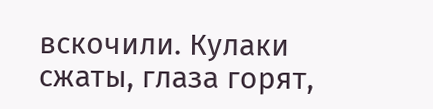вскочили. Кулаки сжаты, глаза горят,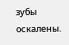зубы оскалены.